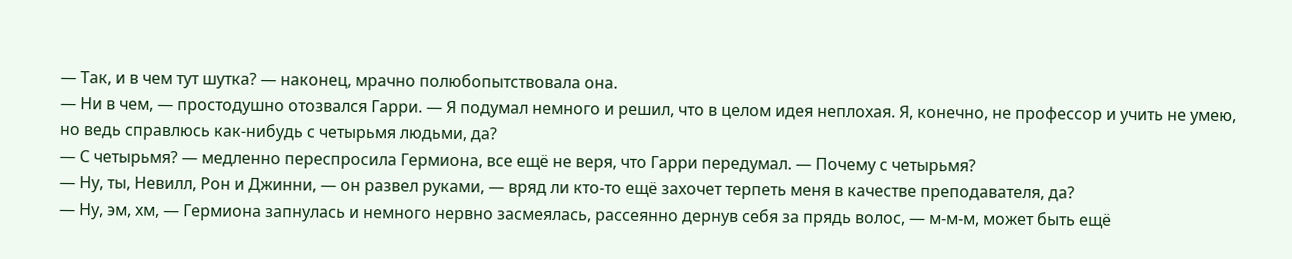— Так, и в чем тут шутка? — наконец, мрачно полюбопытствовала она.
— Ни в чем, — простодушно отозвался Гарри. — Я подумал немного и решил, что в целом идея неплохая. Я, конечно, не профессор и учить не умею, но ведь справлюсь как-нибудь с четырьмя людьми, да?
— С четырьмя? — медленно переспросила Гермиона, все ещё не веря, что Гарри передумал. — Почему с четырьмя?
— Ну, ты, Невилл, Рон и Джинни, — он развел руками, — вряд ли кто-то ещё захочет терпеть меня в качестве преподавателя, да?
— Ну, эм, хм, — Гермиона запнулась и немного нервно засмеялась, рассеянно дернув себя за прядь волос, — м-м-м, может быть ещё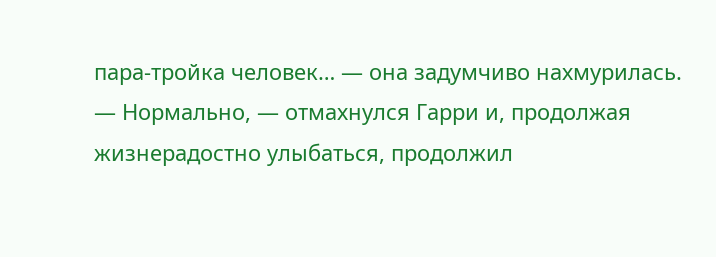пара-тройка человек… — она задумчиво нахмурилась.
— Нормально, — отмахнулся Гарри и, продолжая жизнерадостно улыбаться, продолжил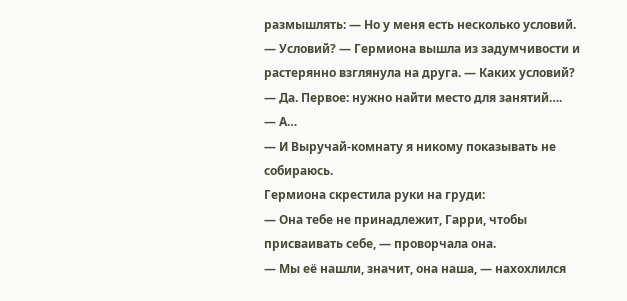размышлять: — Но у меня есть несколько условий.
— Условий? — Гермиона вышла из задумчивости и растерянно взглянула на друга. — Каких условий?
— Да. Первое: нужно найти место для занятий….
— А…
— И Выручай-комнату я никому показывать не собираюсь.
Гермиона скрестила руки на груди:
— Она тебе не принадлежит, Гарри, чтобы присваивать себе, — проворчала она.
— Мы её нашли, значит, она наша, — нахохлился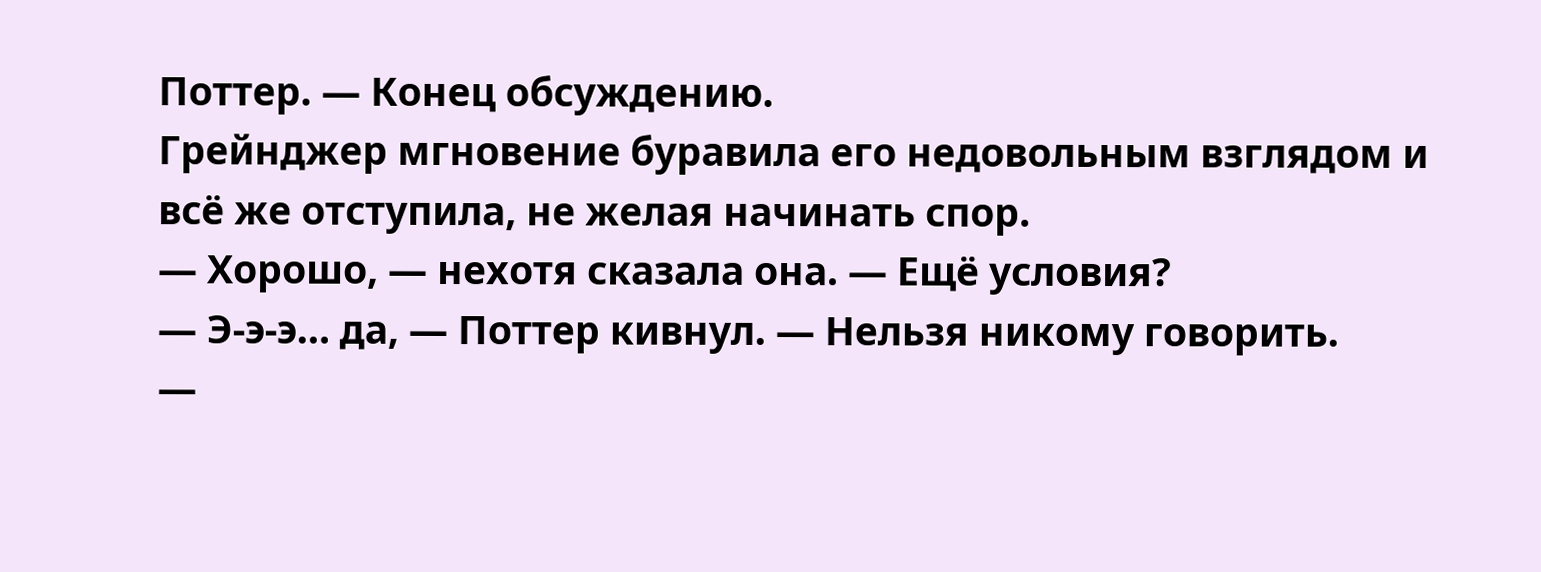Поттер. — Конец обсуждению.
Грейнджер мгновение буравила его недовольным взглядом и всё же отступила, не желая начинать спор.
— Хорошо, — нехотя сказала она. — Ещё условия?
— Э-э-э… да, — Поттер кивнул. — Нельзя никому говорить.
—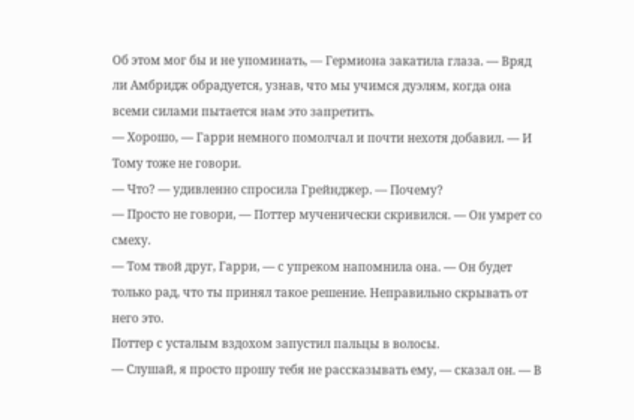Об этом мог бы и не упоминать, — Гермиона закатила глаза. — Вряд ли Амбридж обрадуется, узнав, что мы учимся дуэлям, когда она всеми силами пытается нам это запретить.
— Хорошо, — Гарри немного помолчал и почти нехотя добавил. — И Тому тоже не говори.
— Что? — удивленно спросила Грейнджер. — Почему?
— Просто не говори, — Поттер мученически скривился. — Он умрет со смеху.
— Том твой друг, Гарри, — с упреком напомнила она. — Он будет только рад, что ты принял такое решение. Неправильно скрывать от него это.
Поттер с усталым вздохом запустил пальцы в волосы.
— Слушай, я просто прошу тебя не рассказывать ему, — сказал он. — В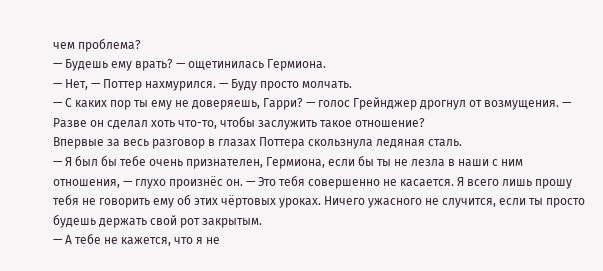чем проблема?
— Будешь ему врать? — ощетинилась Гермиона.
— Нет, — Поттер нахмурился. — Буду просто молчать.
— С каких пор ты ему не доверяешь, Гарри? — голос Грейнджер дрогнул от возмущения. — Разве он сделал хоть что-то, чтобы заслужить такое отношение?
Впервые за весь разговор в глазах Поттера скользнула ледяная сталь.
— Я был бы тебе очень признателен, Гермиона, если бы ты не лезла в наши с ним отношения, — глухо произнёс он. — Это тебя совершенно не касается. Я всего лишь прошу тебя не говорить ему об этих чёртовых уроках. Ничего ужасного не случится, если ты просто будешь держать свой рот закрытым.
— А тебе не кажется, что я не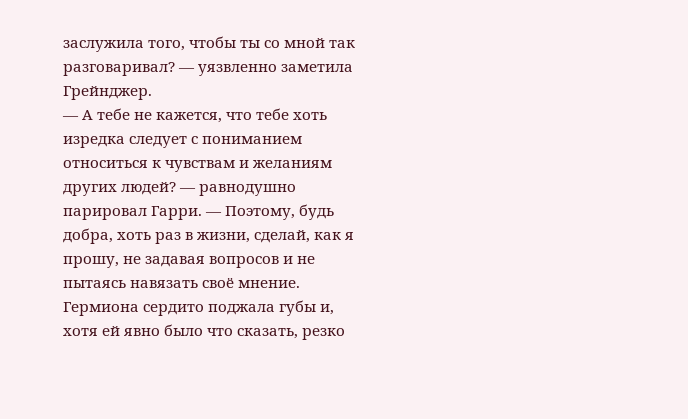заслужила того, чтобы ты со мной так разговаривал? — уязвленно заметила Грейнджер.
— А тебе не кажется, что тебе хоть изредка следует с пониманием относиться к чувствам и желаниям других людей? — равнодушно парировал Гарри. — Поэтому, будь добра, хоть раз в жизни, сделай, как я прошу, не задавая вопросов и не пытаясь навязать своё мнение.
Гермиона сердито поджала губы и, хотя ей явно было что сказать, резко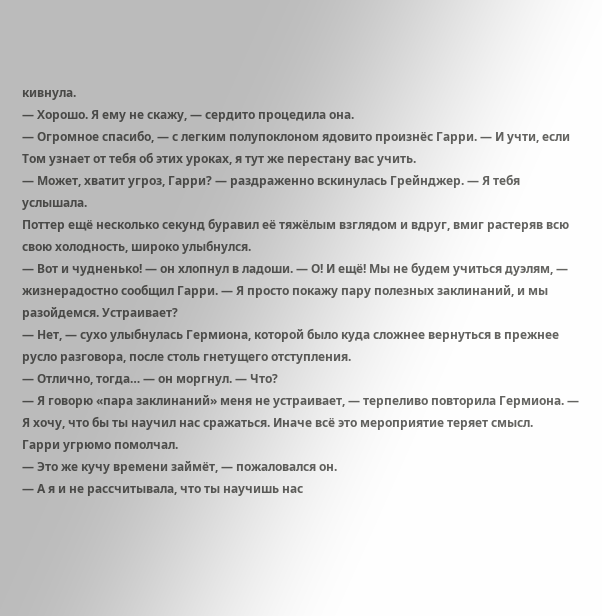кивнула.
— Хорошо. Я ему не скажу, — сердито процедила она.
— Огромное спасибо, — с легким полупоклоном ядовито произнёс Гарри. — И учти, если Том узнает от тебя об этих уроках, я тут же перестану вас учить.
— Может, хватит угроз, Гарри? — раздраженно вскинулась Грейнджер. — Я тебя услышала.
Поттер ещё несколько секунд буравил её тяжёлым взглядом и вдруг, вмиг растеряв всю свою холодность, широко улыбнулся.
— Вот и чудненько! — он хлопнул в ладоши. — О! И ещё! Мы не будем учиться дуэлям, — жизнерадостно сообщил Гарри. — Я просто покажу пару полезных заклинаний, и мы разойдемся. Устраивает?
— Нет, — сухо улыбнулась Гермиона, которой было куда сложнее вернуться в прежнее русло разговора, после столь гнетущего отступления.
— Отлично, тогда… — он моргнул. — Что?
— Я говорю «пара заклинаний» меня не устраивает, — терпеливо повторила Гермиона. — Я хочу, что бы ты научил нас сражаться. Иначе всё это мероприятие теряет смысл.
Гарри угрюмо помолчал.
— Это же кучу времени займёт, — пожаловался он.
— А я и не рассчитывала, что ты научишь нас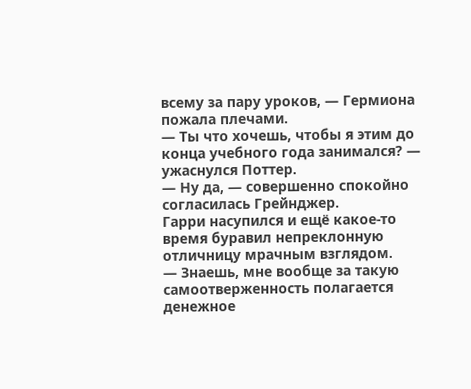всему за пару уроков, — Гермиона пожала плечами.
— Ты что хочешь, чтобы я этим до конца учебного года занимался? — ужаснулся Поттер.
— Ну да, — совершенно спокойно согласилась Грейнджер.
Гарри насупился и ещё какое-то время буравил непреклонную отличницу мрачным взглядом.
— Знаешь, мне вообще за такую самоотверженность полагается денежное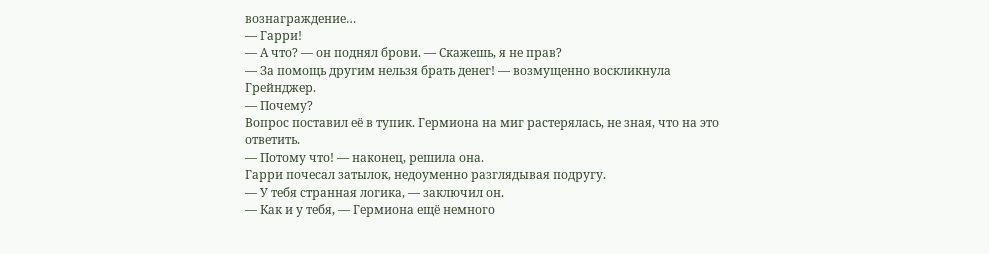вознаграждение…
— Гарри!
— А что? — он поднял брови. — Скажешь, я не прав?
— За помощь другим нельзя брать денег! — возмущенно воскликнула Грейнджер.
— Почему?
Вопрос поставил её в тупик. Гермиона на миг растерялась, не зная, что на это ответить.
— Потому что! — наконец, решила она.
Гарри почесал затылок, недоуменно разглядывая подругу.
— У тебя странная логика, — заключил он.
— Как и у тебя, — Гермиона ещё немного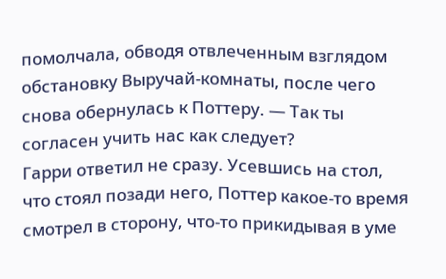помолчала, обводя отвлеченным взглядом обстановку Выручай-комнаты, после чего снова обернулась к Поттеру. — Так ты согласен учить нас как следует?
Гарри ответил не сразу. Усевшись на стол, что стоял позади него, Поттер какое-то время смотрел в сторону, что-то прикидывая в уме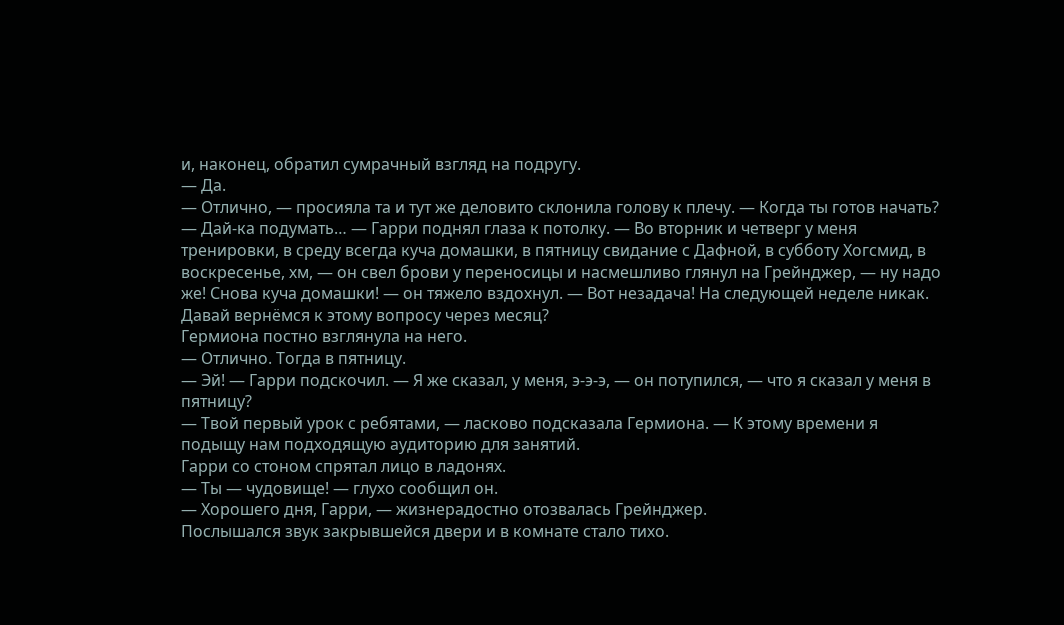и, наконец, обратил сумрачный взгляд на подругу.
— Да.
— Отлично, — просияла та и тут же деловито склонила голову к плечу. — Когда ты готов начать?
— Дай-ка подумать… — Гарри поднял глаза к потолку. — Во вторник и четверг у меня тренировки, в среду всегда куча домашки, в пятницу свидание с Дафной, в субботу Хогсмид, в воскресенье, хм, — он свел брови у переносицы и насмешливо глянул на Грейнджер, — ну надо же! Снова куча домашки! — он тяжело вздохнул. — Вот незадача! На следующей неделе никак. Давай вернёмся к этому вопросу через месяц?
Гермиона постно взглянула на него.
— Отлично. Тогда в пятницу.
— Эй! — Гарри подскочил. — Я же сказал, у меня, э-э-э, — он потупился, — что я сказал у меня в пятницу?
— Твой первый урок с ребятами, — ласково подсказала Гермиона. — К этому времени я подыщу нам подходящую аудиторию для занятий.
Гарри со стоном спрятал лицо в ладонях.
— Ты — чудовище! — глухо сообщил он.
— Хорошего дня, Гарри, — жизнерадостно отозвалась Грейнджер.
Послышался звук закрывшейся двери и в комнате стало тихо.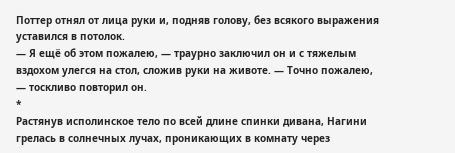Поттер отнял от лица руки и, подняв голову, без всякого выражения уставился в потолок.
— Я ещё об этом пожалею, — траурно заключил он и с тяжелым вздохом улегся на стол, сложив руки на животе. — Точно пожалею, — тоскливо повторил он.
*
Растянув исполинское тело по всей длине спинки дивана, Нагини грелась в солнечных лучах, проникающих в комнату через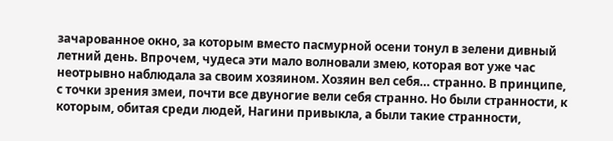зачарованное окно, за которым вместо пасмурной осени тонул в зелени дивный летний день. Впрочем, чудеса эти мало волновали змею, которая вот уже час неотрывно наблюдала за своим хозяином. Хозяин вел себя… странно. В принципе, с точки зрения змеи, почти все двуногие вели себя странно. Но были странности, к которым, обитая среди людей, Нагини привыкла, а были такие странности,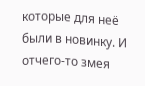которые для неё были в новинку. И отчего-то змея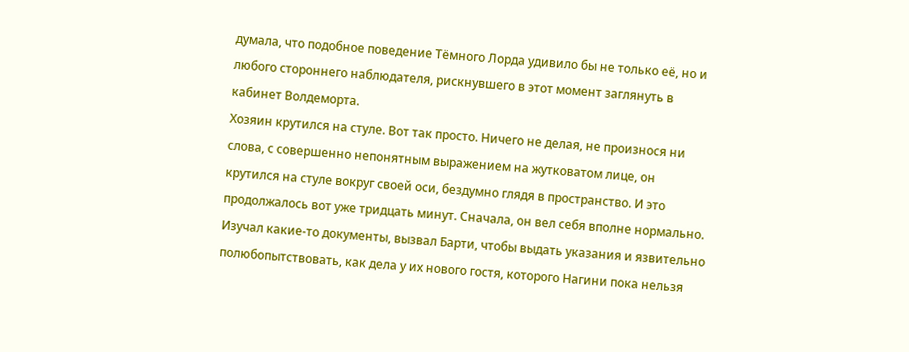думала, что подобное поведение Тёмного Лорда удивило бы не только её, но и любого стороннего наблюдателя, рискнувшего в этот момент заглянуть в кабинет Волдеморта.
Хозяин крутился на стуле. Вот так просто. Ничего не делая, не произнося ни слова, с совершенно непонятным выражением на жутковатом лице, он крутился на стуле вокруг своей оси, бездумно глядя в пространство. И это продолжалось вот уже тридцать минут. Сначала, он вел себя вполне нормально. Изучал какие-то документы, вызвал Барти, чтобы выдать указания и язвительно полюбопытствовать, как дела у их нового гостя, которого Нагини пока нельзя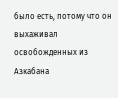было есть, потому что он выхаживал освобожденных из Азкабана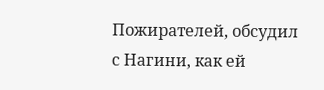Пожирателей, обсудил с Нагини, как ей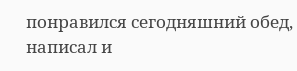понравился сегодняшний обед, написал и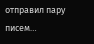отправил пару писем…